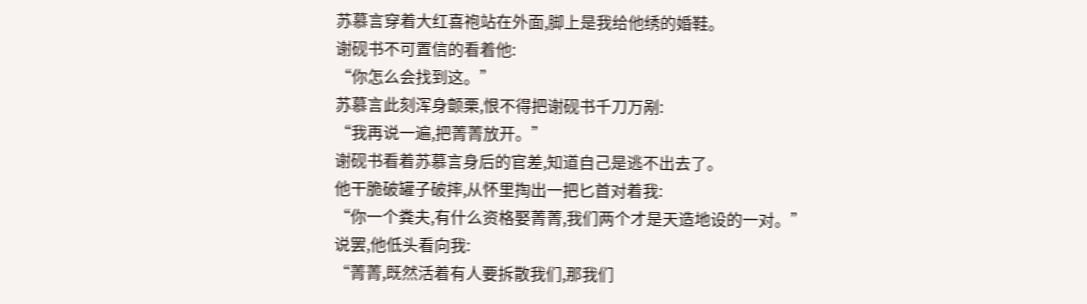苏慕言穿着大红喜袍站在外面,脚上是我给他绣的婚鞋。
谢砚书不可置信的看着他:
“你怎么会找到这。”
苏慕言此刻浑身颤栗,恨不得把谢砚书千刀万剐:
“我再说一遍,把菁菁放开。”
谢砚书看着苏慕言身后的官差,知道自己是逃不出去了。
他干脆破罐子破摔,从怀里掏出一把匕首对着我:
“你一个粪夫,有什么资格娶菁菁,我们两个才是天造地设的一对。”
说罢,他低头看向我:
“菁菁,既然活着有人要拆散我们,那我们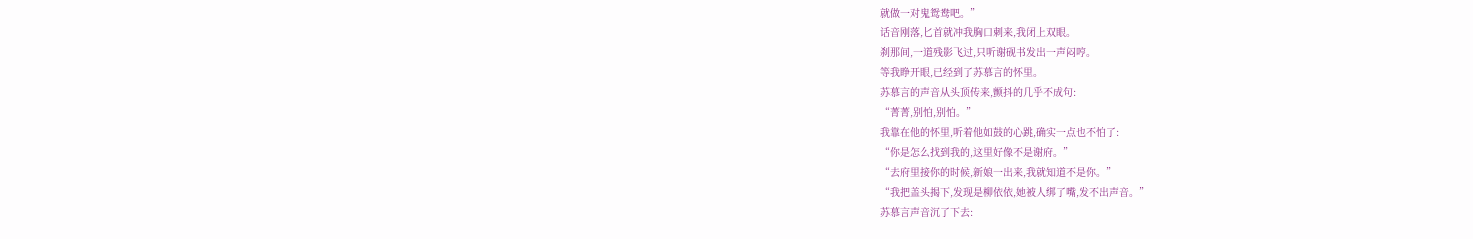就做一对鬼鸳鸯吧。”
话音刚落,匕首就冲我胸口刺来,我闭上双眼。
刹那间,一道残影飞过,只听谢砚书发出一声闷哼。
等我睁开眼,已经到了苏慕言的怀里。
苏慕言的声音从头顶传来,颤抖的几乎不成句:
“菁菁,别怕,别怕。”
我靠在他的怀里,听着他如鼓的心跳,确实一点也不怕了:
“你是怎么找到我的,这里好像不是谢府。”
“去府里接你的时候,新娘一出来,我就知道不是你。”
“我把盖头揭下,发现是柳依依,她被人绑了嘴,发不出声音。”
苏慕言声音沉了下去: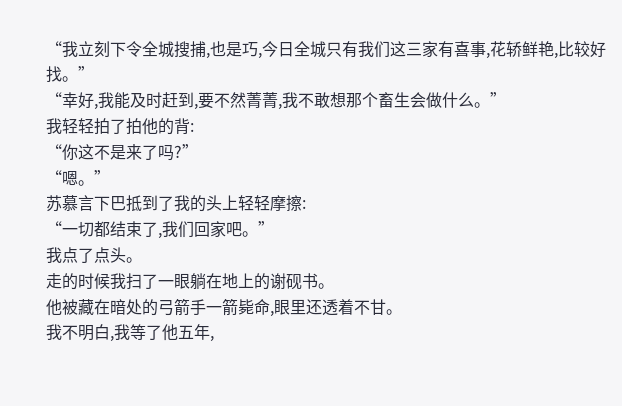“我立刻下令全城搜捕,也是巧,今日全城只有我们这三家有喜事,花轿鲜艳,比较好找。”
“幸好,我能及时赶到,要不然菁菁,我不敢想那个畜生会做什么。”
我轻轻拍了拍他的背:
“你这不是来了吗?”
“嗯。”
苏慕言下巴抵到了我的头上轻轻摩擦:
“一切都结束了,我们回家吧。”
我点了点头。
走的时候我扫了一眼躺在地上的谢砚书。
他被藏在暗处的弓箭手一箭毙命,眼里还透着不甘。
我不明白,我等了他五年,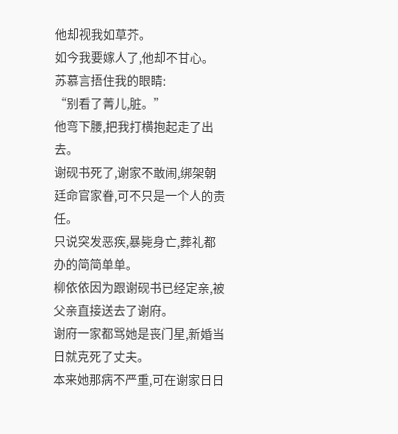他却视我如草芥。
如今我要嫁人了,他却不甘心。
苏慕言捂住我的眼睛:
“别看了菁儿,脏。”
他弯下腰,把我打横抱起走了出去。
谢砚书死了,谢家不敢闹,绑架朝廷命官家眷,可不只是一个人的责任。
只说突发恶疾,暴毙身亡,葬礼都办的简简单单。
柳依依因为跟谢砚书已经定亲,被父亲直接送去了谢府。
谢府一家都骂她是丧门星,新婚当日就克死了丈夫。
本来她那病不严重,可在谢家日日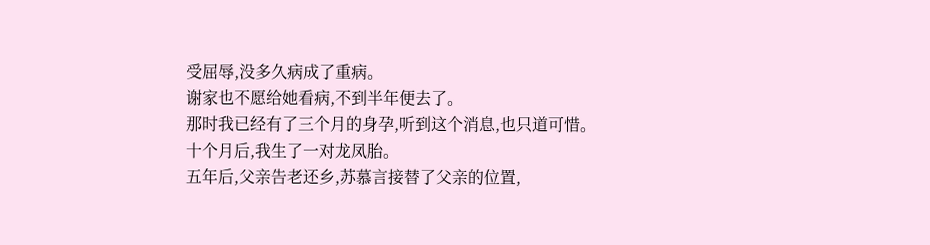受屈辱,没多久病成了重病。
谢家也不愿给她看病,不到半年便去了。
那时我已经有了三个月的身孕,听到这个消息,也只道可惜。
十个月后,我生了一对龙凤胎。
五年后,父亲告老还乡,苏慕言接替了父亲的位置,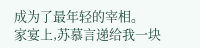成为了最年轻的宰相。
家宴上,苏慕言递给我一块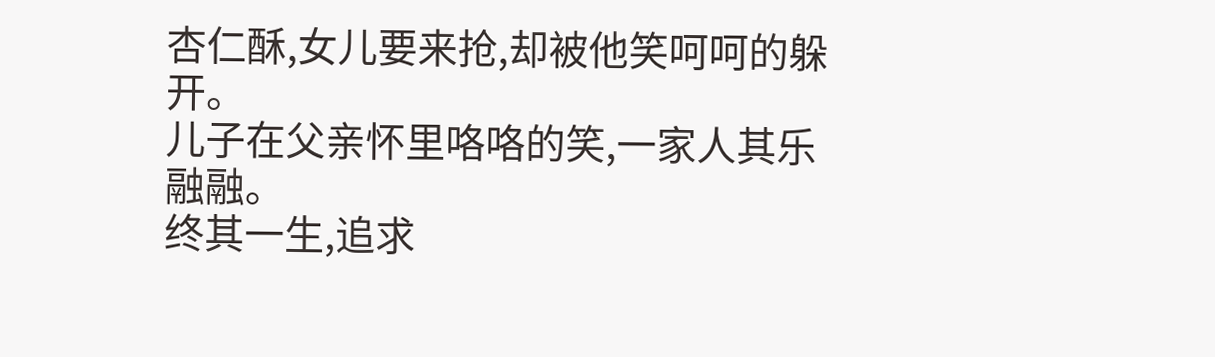杏仁酥,女儿要来抢,却被他笑呵呵的躲开。
儿子在父亲怀里咯咯的笑,一家人其乐融融。
终其一生,追求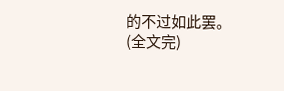的不过如此罢。
(全文完)